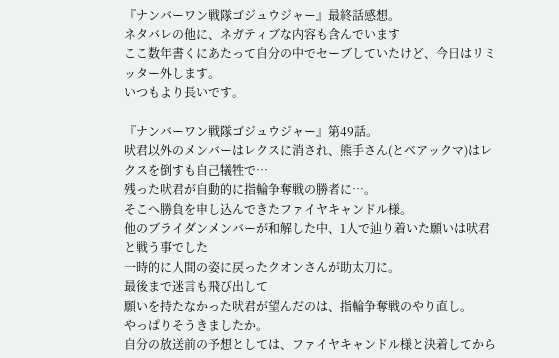『ナンバーワン戦隊ゴジュウジャー』最終話感想。
ネタバレの他に、ネガティブな内容も含んでいます
ここ数年書くにあたって自分の中でセーブしていたけど、今日はリミッター外します。
いつもより長いです。

『ナンバーワン戦隊ゴジュウジャー』第49話。
吠君以外のメンバーはレクスに消され、熊手さん(とベアックマ)はレクスを倒すも自己犠牲で…
残った吠君が自動的に指輪争奪戦の勝者に…。
そこへ勝負を申し込んできたファイヤキャンドル様。
他のブライダンメンバーが和解した中、1人で辿り着いた願いは吠君と戦う事でした
一時的に人間の姿に戻ったクオンさんが助太刀に。
最後まで迷言も飛び出して
願いを持たなかった吠君が望んだのは、指輪争奪戦のやり直し。
やっぱりそうきましたか。
自分の放送前の予想としては、ファイヤキャンドル様と決着してから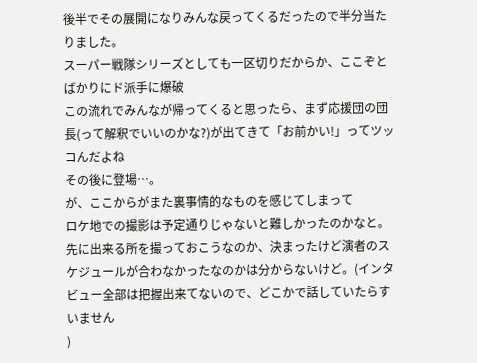後半でその展開になりみんな戻ってくるだったので半分当たりました。
スーパー戦隊シリーズとしても一区切りだからか、ここぞとばかりにド派手に爆破
この流れでみんなが帰ってくると思ったら、まず応援団の団長(って解釈でいいのかな?)が出てきて「お前かい!」ってツッコんだよね
その後に登場…。
が、ここからがまた裏事情的なものを感じてしまって
ロケ地での撮影は予定通りじゃないと難しかったのかなと。
先に出来る所を撮っておこうなのか、決まったけど演者のスケジュールが合わなかったなのかは分からないけど。(インタビュー全部は把握出来てないので、どこかで話していたらすいません
)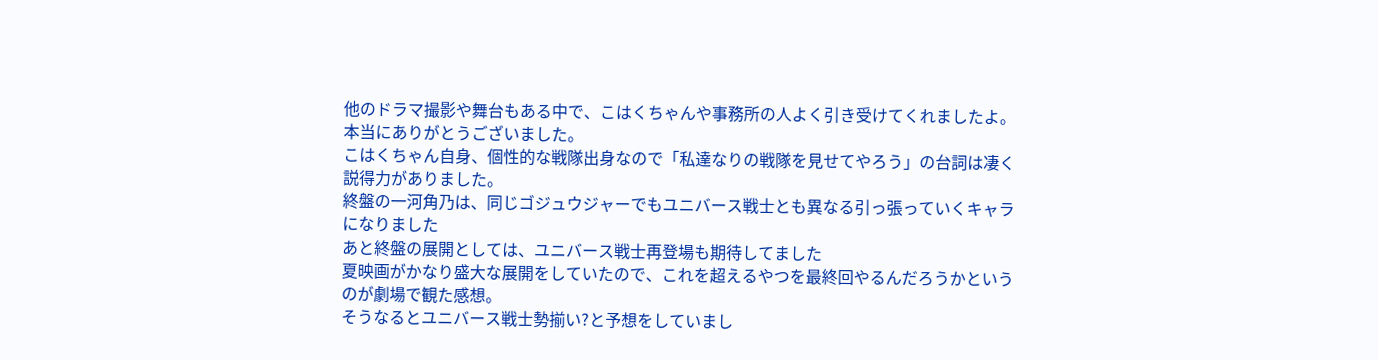他のドラマ撮影や舞台もある中で、こはくちゃんや事務所の人よく引き受けてくれましたよ。
本当にありがとうございました。
こはくちゃん自身、個性的な戦隊出身なので「私達なりの戦隊を見せてやろう」の台詞は凄く説得力がありました。
終盤の一河角乃は、同じゴジュウジャーでもユニバース戦士とも異なる引っ張っていくキャラになりました
あと終盤の展開としては、ユニバース戦士再登場も期待してました
夏映画がかなり盛大な展開をしていたので、これを超えるやつを最終回やるんだろうかというのが劇場で観た感想。
そうなるとユニバース戦士勢揃い?と予想をしていまし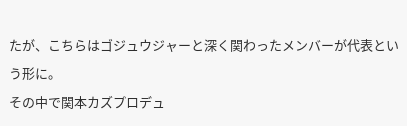たが、こちらはゴジュウジャーと深く関わったメンバーが代表という形に。
その中で関本カズプロデュ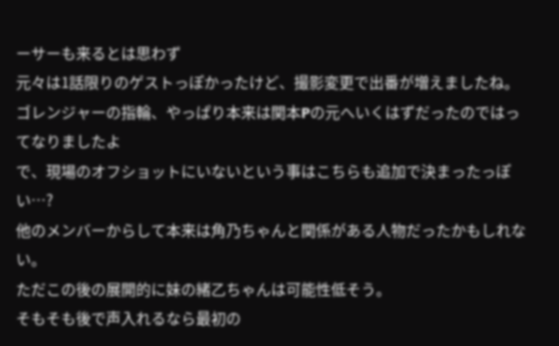ーサーも来るとは思わず
元々は1話限りのゲストっぽかったけど、撮影変更で出番が増えましたね。
ゴレンジャーの指輪、やっぱり本来は関本Pの元へいくはずだったのではってなりましたよ
で、現場のオフショットにいないという事はこちらも追加で決まったっぽい…?
他のメンバーからして本来は角乃ちゃんと関係がある人物だったかもしれない。
ただこの後の展開的に妹の緒乙ちゃんは可能性低そう。
そもそも後で声入れるなら最初の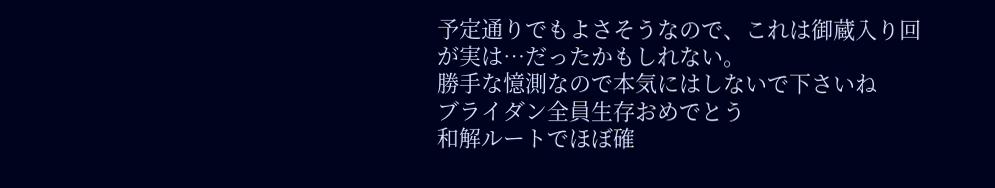予定通りでもよさそうなので、これは御蔵入り回が実は…だったかもしれない。
勝手な憶測なので本気にはしないで下さいね
ブライダン全員生存おめでとう
和解ルートでほぼ確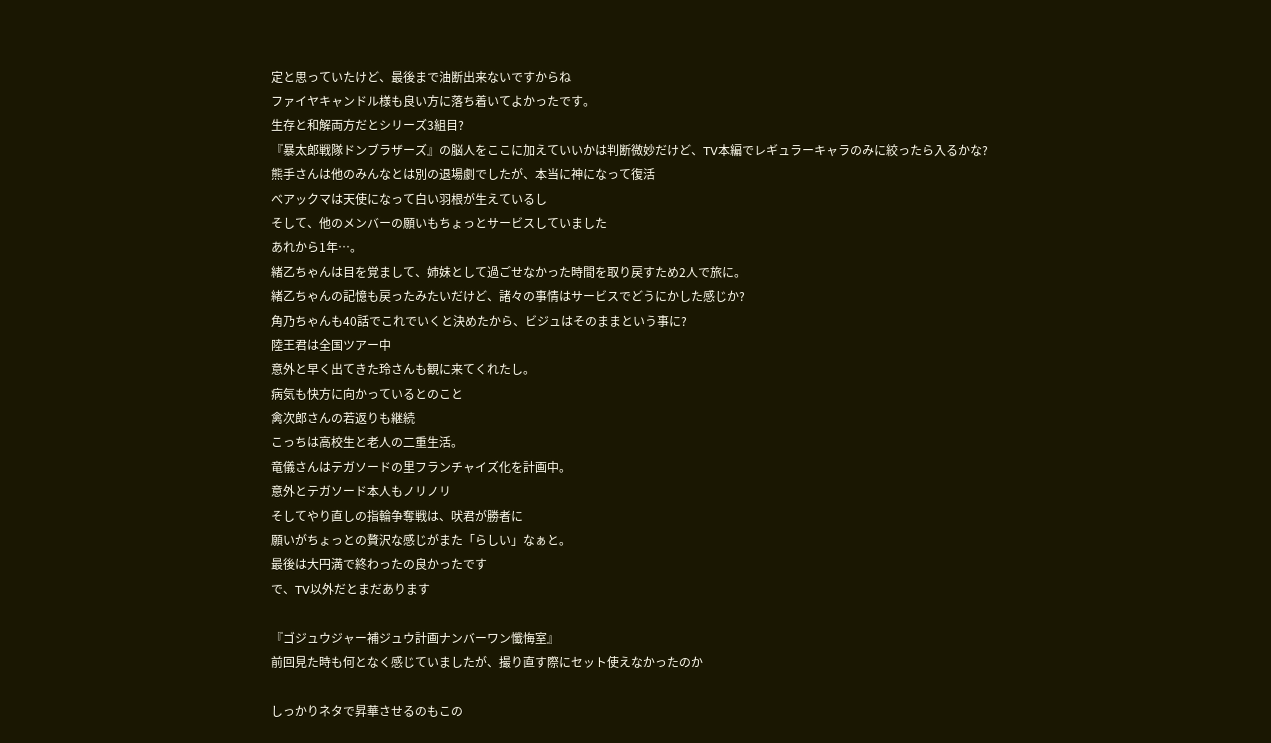定と思っていたけど、最後まで油断出来ないですからね
ファイヤキャンドル様も良い方に落ち着いてよかったです。
生存と和解両方だとシリーズ3組目?
『暴太郎戦隊ドンブラザーズ』の脳人をここに加えていいかは判断微妙だけど、TV本編でレギュラーキャラのみに絞ったら入るかな?
熊手さんは他のみんなとは別の退場劇でしたが、本当に神になって復活
べアックマは天使になって白い羽根が生えているし
そして、他のメンバーの願いもちょっとサービスしていました
あれから1年…。
緒乙ちゃんは目を覚まして、姉妹として過ごせなかった時間を取り戻すため2人で旅に。
緒乙ちゃんの記憶も戻ったみたいだけど、諸々の事情はサービスでどうにかした感じか?
角乃ちゃんも40話でこれでいくと決めたから、ビジュはそのままという事に?
陸王君は全国ツアー中
意外と早く出てきた玲さんも観に来てくれたし。
病気も快方に向かっているとのこと
禽次郎さんの若返りも継続
こっちは高校生と老人の二重生活。
竜儀さんはテガソードの里フランチャイズ化を計画中。
意外とテガソード本人もノリノリ
そしてやり直しの指輪争奪戦は、吠君が勝者に
願いがちょっとの贅沢な感じがまた「らしい」なぁと。
最後は大円満で終わったの良かったです
で、TV以外だとまだあります

『ゴジュウジャー補ジュウ計画ナンバーワン懺悔室』
前回見た時も何となく感じていましたが、撮り直す際にセット使えなかったのか

しっかりネタで昇華させるのもこの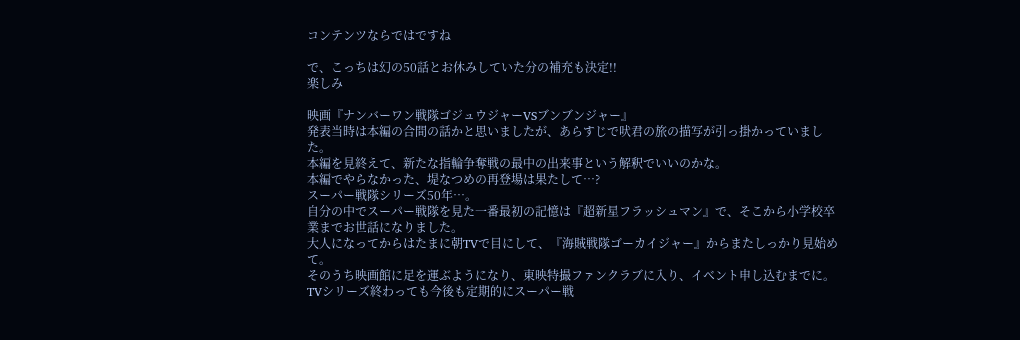コンテンツならではですね

で、こっちは幻の50話とお休みしていた分の補充も決定!!
楽しみ

映画『ナンバーワン戦隊ゴジュウジャーVSブンブンジャー』
発表当時は本編の合間の話かと思いましたが、あらすじで吠君の旅の描写が引っ掛かっていました。
本編を見終えて、新たな指輪争奪戦の最中の出来事という解釈でいいのかな。
本編でやらなかった、堤なつめの再登場は果たして…?
スーパー戦隊シリーズ50年…。
自分の中でスーパー戦隊を見た一番最初の記憶は『超新星フラッシュマン』で、そこから小学校卒業までお世話になりました。
大人になってからはたまに朝TVで目にして、『海賊戦隊ゴーカイジャー』からまたしっかり見始めて。
そのうち映画館に足を運ぶようになり、東映特撮ファンクラブに入り、イベント申し込むまでに。
TVシリーズ終わっても今後も定期的にスーパー戦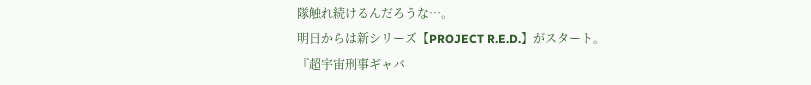隊触れ続けるんだろうな…。
明日からは新シリーズ【PROJECT R.E.D.】がスタート。
『超宇宙刑事ギャバ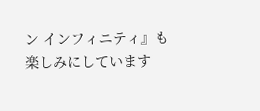ン インフィニティ』も楽しみにしています